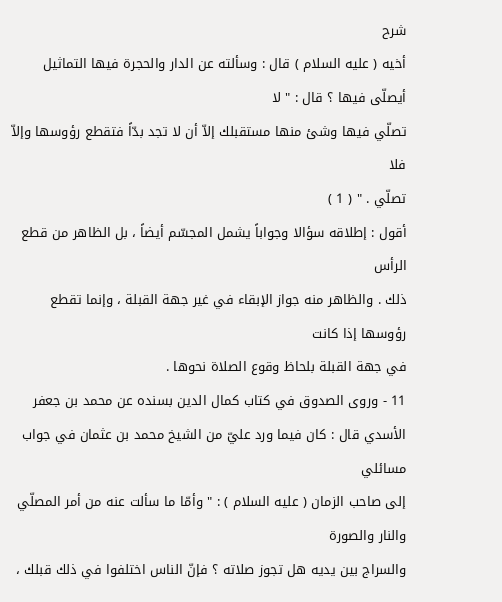شرح
أخيه ( عليه السلام ) قال : وسألته عن الدار والحجرة فيها التماثيل أيصلّى فيها ؟ قال : " لا
تصلّي فيها وشئ منها مستقبلك إلاّ أن لا تجد بدّاً فتقطع رؤوسها وإلاّ فلا
تصلّي . " ( 1 )
أقول : إطلاقه سؤالا وجواباً يشمل المجسّم أيضاً ، بل الظاهر من قطع الرأس
ذلك . والظاهر منه جواز الإبقاء في غير جهة القبلة ، وإنما تقطع رؤوسها إذا كانت
في جهة القبلة بلحاظ وقوع الصلاة نحوها .
11 - وروى الصدوق في كتاب كمال الدين بسنده عن محمد بن جعفر
الأسدي قال : كان فيما ورد عليّ من الشيخ محمد بن عثمان في جواب مسائلي
إلى صاحب الزمان ( عليه السلام ) : " وأمّا ما سألت عنه من أمر المصلّي والنار والصورة
والسراج بين يديه هل تجوز صلاته ؟ فإنّ الناس اختلفوا في ذلك قبلك ،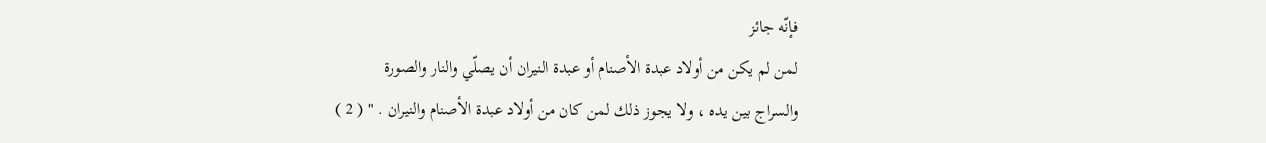فإنّه جائز
لمن لم يكن من أولاد عبدة الأصنام أو عبدة النيران أن يصلّي والنار والصورة
والسراج بين يده ، ولا يجوز ذلك لمن كان من أولاد عبدة الأصنام والنيران . " ( 2 )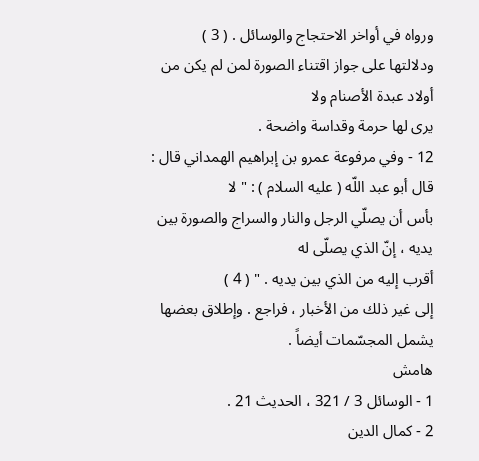ورواه في أواخر الاحتجاج والوسائل . ( 3 )
ودلالتها على جواز اقتناء الصورة لمن لم يكن من أولاد عبدة الأصنام ولا
يرى لها حرمة وقداسة واضحة .
12 - وفي مرفوعة عمرو بن إبراهيم الهمداني قال : قال أبو عبد اللّه ( عليه السلام ) : " لا
بأس أن يصلّي الرجل والنار والسراج والصورة بين يديه ، إنّ الذي يصلّى له
أقرب إليه من الذي بين يديه . " ( 4 )
إلى غير ذلك من الأخبار ، فراجع . وإطلاق بعضها يشمل المجسّمات أيضاً .
هامش
1 - الوسائل 3 / 321 ، الحديث 21 .
2 - كمال الدين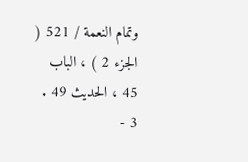وتمام النعمة / 521 ( الجزء 2 ) ، الباب 45 ، الحديث 49 .
3 -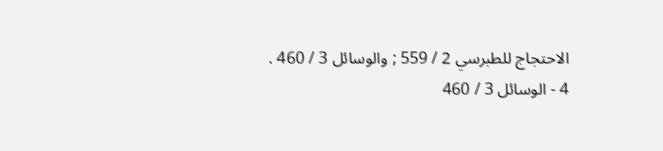الاحتجاج للطبرسي 2 / 559 ; والوسائل 3 / 460 .
4 - الوسائل 3 / 460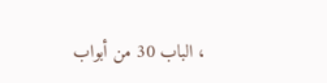، الباب 30 من أبواب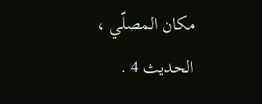مكان المصلّي ، الحديث 4 .